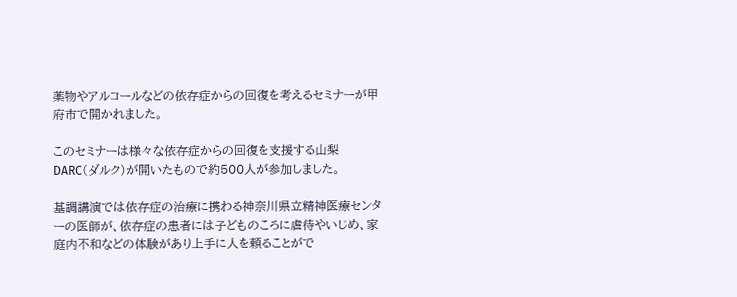薬物やアルコールなどの依存症からの回復を考えるセミナーが甲府市で開かれました。

このセミナーは様々な依存症からの回復を支援する山梨DARC(ダルク)が開いたもので約500人が参加しました。

基調講演では依存症の治療に携わる神奈川県立精神医療センターの医師が、依存症の患者には子どものころに虐待やいじめ、家庭内不和などの体験があり上手に人を頼ることがで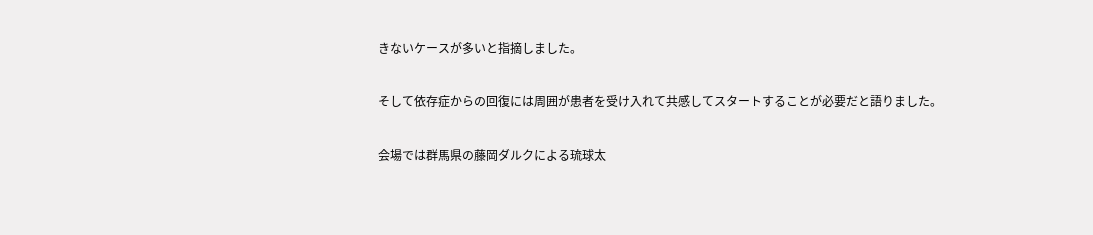きないケースが多いと指摘しました。

そして依存症からの回復には周囲が患者を受け入れて共感してスタートすることが必要だと語りました。

会場では群馬県の藤岡ダルクによる琉球太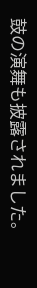鼓の演舞も披露されました。